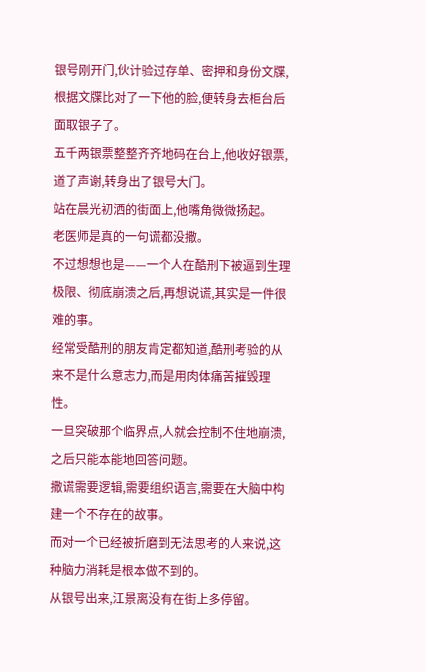银号刚开门,伙计验过存单、密押和身份文牒,根据文牒比对了一下他的脸,便转身去柜台后面取银子了。
五千两银票整整齐齐地码在台上,他收好银票,道了声谢,转身出了银号大门。
站在晨光初洒的街面上,他嘴角微微扬起。
老医师是真的一句谎都没撒。
不过想想也是——一个人在酷刑下被逼到生理极限、彻底崩溃之后,再想说谎,其实是一件很难的事。
经常受酷刑的朋友肯定都知道,酷刑考验的从来不是什么意志力,而是用肉体痛苦摧毁理性。
一旦突破那个临界点,人就会控制不住地崩溃,之后只能本能地回答问题。
撒谎需要逻辑,需要组织语言,需要在大脑中构建一个不存在的故事。
而对一个已经被折磨到无法思考的人来说,这种脑力消耗是根本做不到的。
从银号出来,江景离没有在街上多停留。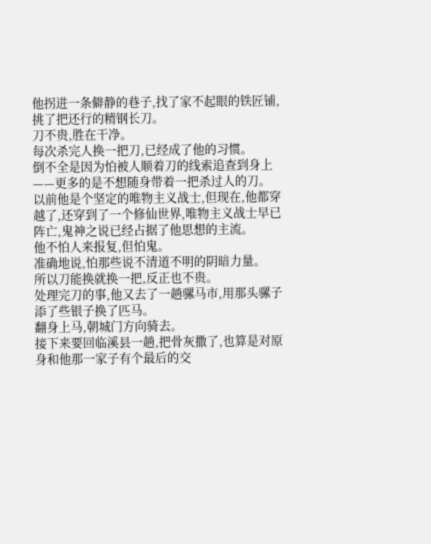他拐进一条僻静的巷子,找了家不起眼的铁匠铺,挑了把还行的精钢长刀。
刀不贵,胜在干净。
每次杀完人换一把刀,已经成了他的习惯。
倒不全是因为怕被人顺着刀的线索追查到身上——更多的是不想随身带着一把杀过人的刀。
以前他是个坚定的唯物主义战士,但现在,他都穿越了,还穿到了一个修仙世界,唯物主义战士早已阵亡,鬼神之说已经占据了他思想的主流。
他不怕人来报复,但怕鬼。
准确地说,怕那些说不清道不明的阴暗力量。
所以刀能换就换一把,反正也不贵。
处理完刀的事,他又去了一趟骡马市,用那头骡子添了些银子换了匹马。
翻身上马,朝城门方向骑去。
接下来要回临溪县一趟,把骨灰撒了,也算是对原身和他那一家子有个最后的交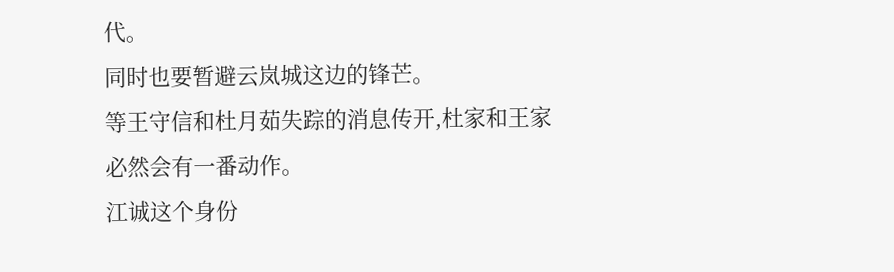代。
同时也要暂避云岚城这边的锋芒。
等王守信和杜月茹失踪的消息传开,杜家和王家必然会有一番动作。
江诚这个身份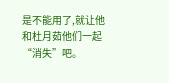是不能用了,就让他和杜月茹他们一起“消失”吧。